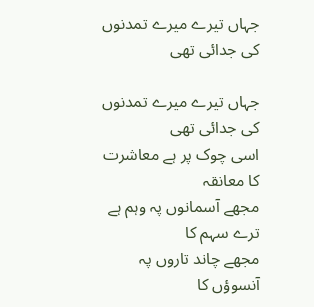جہاں تیرے میرے تمدنوں کی جدائی تھی

جہاں تیرے میرے تمدنوں کی جدائی تھی
اسی چوک پر ہے معاشرت کا معانقہ
مجھے آسمانوں پہ وہم ہے ترے سہم کا
مجھے چاند تاروں پہ آنسوؤں کا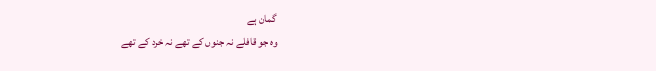گمان ہے
وہ جو قافلے نہ جنوں کے تھے نہ خرد کے تھے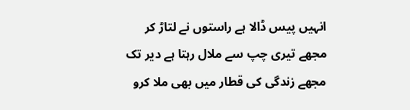انہیں پیس ڈالا ہے راستوں نے لتاڑ کر
مجھے تیری چپ سے ملال رہتا ہے دیر تک
مجھے زندگی کی قطار میں بھی ملا کرو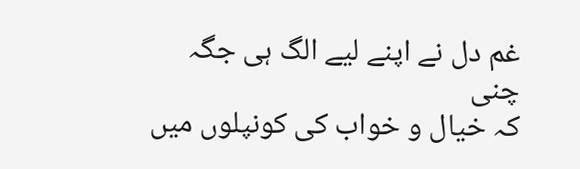غم دل نے اپنے لیے الگ ہی جگہ چنی
کہ خیال و خواب کی کونپلوں میں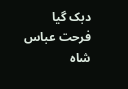دبک گیا
فرحت عباس شاہ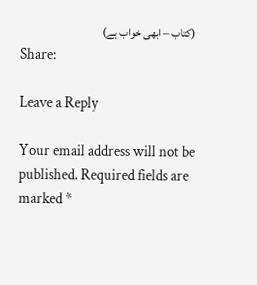(کتاب – ابھی خواب ہے)
Share:

Leave a Reply

Your email address will not be published. Required fields are marked *